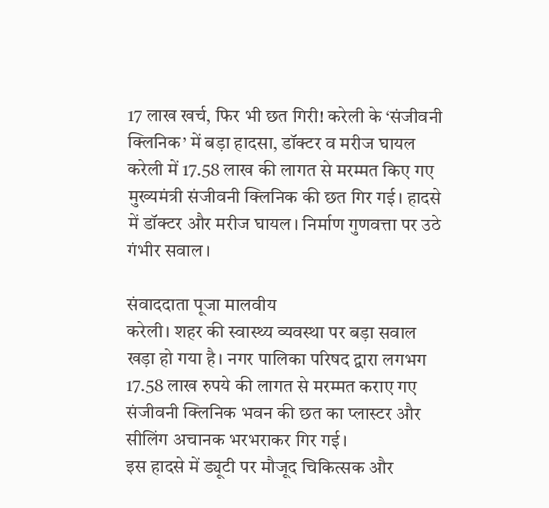17 लाख खर्च, फिर भी छत गिरी! करेली के ‘संजीवनी क्लिनिक’ में बड़ा हादसा, डॉक्टर व मरीज घायल
करेली में 17.58 लाख की लागत से मरम्मत किए गए मुख्यमंत्री संजीवनी क्लिनिक की छत गिर गई। हादसे में डॉक्टर और मरीज घायल। निर्माण गुणवत्ता पर उठे गंभीर सवाल।

संवाददाता पूजा मालवीय
करेली। शहर की स्वास्थ्य व्यवस्था पर बड़ा सवाल खड़ा हो गया है। नगर पालिका परिषद द्वारा लगभग 17.58 लाख रुपये की लागत से मरम्मत कराए गए संजीवनी क्लिनिक भवन की छत का प्लास्टर और सीलिंग अचानक भरभराकर गिर गई।
इस हादसे में ड्यूटी पर मौजूद चिकित्सक और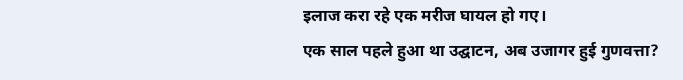इलाज करा रहे एक मरीज घायल हो गए।
एक साल पहले हुआ था उद्घाटन, अब उजागर हुई गुणवत्ता?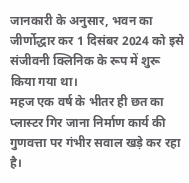जानकारी के अनुसार, भवन का जीर्णोद्धार कर 1 दिसंबर 2024 को इसे संजीवनी क्लिनिक के रूप में शुरू किया गया था।
महज एक वर्ष के भीतर ही छत का प्लास्टर गिर जाना निर्माण कार्य की गुणवत्ता पर गंभीर सवाल खड़े कर रहा है।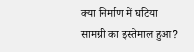क्या निर्माण में घटिया सामग्री का इस्तेमाल हुआ?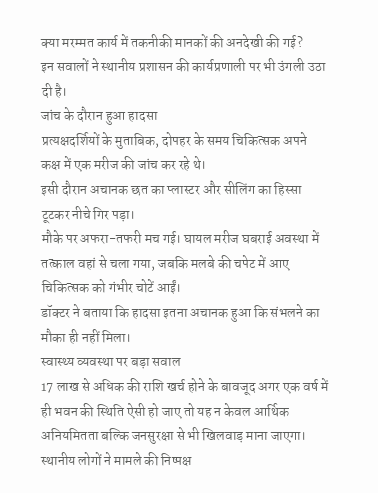क्या मरम्मत कार्य में तकनीकी मानकों की अनदेखी की गई?
इन सवालों ने स्थानीय प्रशासन की कार्यप्रणाली पर भी उंगली उठा दी है।
जांच के दौरान हुआ हादसा
प्रत्यक्षदर्शियों के मुताबिक, दोपहर के समय चिकित्सक अपने कक्ष में एक मरीज की जांच कर रहे थे।
इसी दौरान अचानक छत का प्लास्टर और सीलिंग का हिस्सा टूटकर नीचे गिर पड़ा।
मौके पर अफरा-तफरी मच गई। घायल मरीज घबराई अवस्था में तत्काल वहां से चला गया, जबकि मलबे की चपेट में आए चिकित्सक को गंभीर चोटें आईं।
डॉक्टर ने बताया कि हादसा इतना अचानक हुआ कि संभलने का मौका ही नहीं मिला।
स्वास्थ्य व्यवस्था पर बड़ा सवाल
17 लाख से अधिक की राशि खर्च होने के बावजूद अगर एक वर्ष में ही भवन की स्थिति ऐसी हो जाए तो यह न केवल आर्थिक अनियमितता बल्कि जनसुरक्षा से भी खिलवाड़ माना जाएगा।
स्थानीय लोगों ने मामले की निष्पक्ष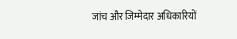जांच और जिम्मेदार अधिकारियों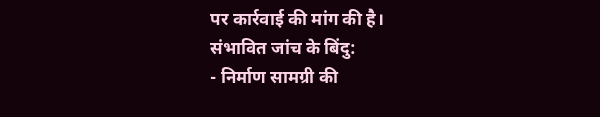पर कार्रवाई की मांग की है।
संभावित जांच के बिंदु:
- निर्माण सामग्री की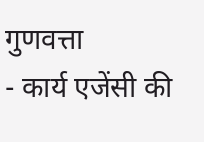गुणवत्ता
- कार्य एजेंसी की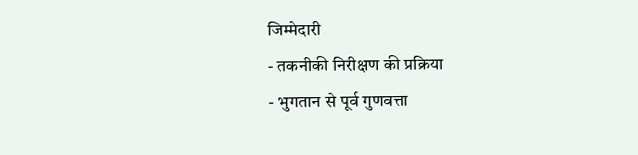जिम्मेदारी
- तकनीकी निरीक्षण की प्रक्रिया
- भुगतान से पूर्व गुणवत्ता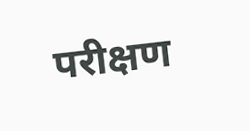परीक्षण